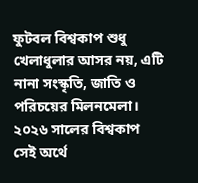ফুটবল বিশ্বকাপ শুধু খেলাধুলার আসর নয়, এটি নানা সংস্কৃতি, জাতি ও পরিচয়ের মিলনমেলা। ২০২৬ সালের বিশ্বকাপ সেই অর্থে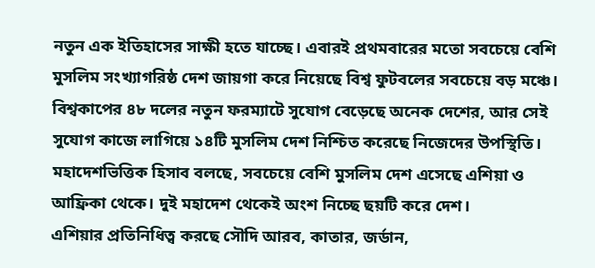নতুন এক ইতিহাসের সাক্ষী হতে যাচ্ছে। এবারই প্রথমবারের মতো সবচেয়ে বেশি মুসলিম সংখ্যাগরিষ্ঠ দেশ জায়গা করে নিয়েছে বিশ্ব ফুটবলের সবচেয়ে বড় মঞ্চে। বিশ্বকাপের ৪৮ দলের নতুন ফরম্যাটে সুযোগ বেড়েছে অনেক দেশের, আর সেই সুযোগ কাজে লাগিয়ে ১৪টি মুসলিম দেশ নিশ্চিত করেছে নিজেদের উপস্থিতি।
মহাদেশভিত্তিক হিসাব বলছে, সবচেয়ে বেশি মুসলিম দেশ এসেছে এশিয়া ও আফ্রিকা থেকে। দুই মহাদেশ থেকেই অংশ নিচ্ছে ছয়টি করে দেশ।
এশিয়ার প্রতিনিধিত্ব করছে সৌদি আরব, কাতার, জর্ডান,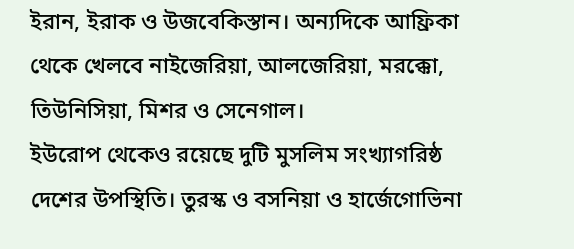ইরান, ইরাক ও উজবেকিস্তান। অন্যদিকে আফ্রিকা থেকে খেলবে নাইজেরিয়া, আলজেরিয়া, মরক্কো, তিউনিসিয়া, মিশর ও সেনেগাল।
ইউরোপ থেকেও রয়েছে দুটি মুসলিম সংখ্যাগরিষ্ঠ দেশের উপস্থিতি। তুরস্ক ও বসনিয়া ও হার্জেগোভিনা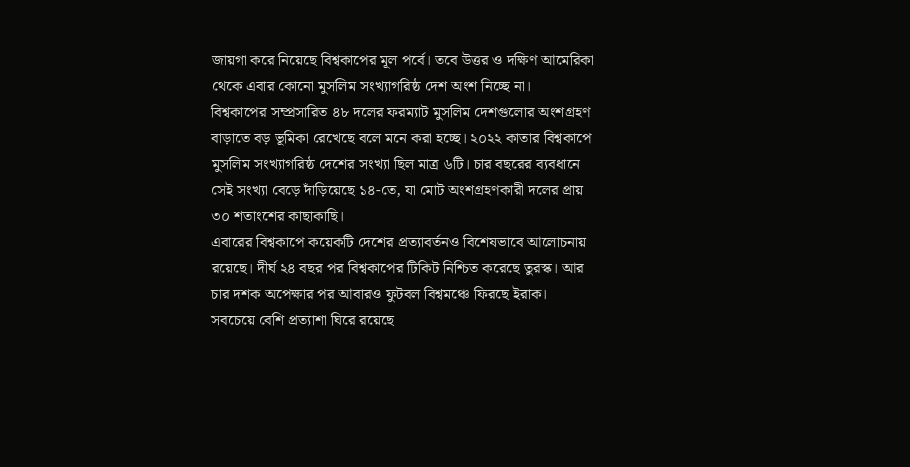জায়গা করে নিয়েছে বিশ্বকাপের মূল পর্বে। তবে উত্তর ও দক্ষিণ আমেরিকা থেকে এবার কোনো মুসলিম সংখ্যাগরিষ্ঠ দেশ অংশ নিচ্ছে না।
বিশ্বকাপের সম্প্রসারিত ৪৮ দলের ফরম্যাট মুসলিম দেশগুলোর অংশগ্রহণ বাড়াতে বড় ভূমিকা রেখেছে বলে মনে করা হচ্ছে। ২০২২ কাতার বিশ্বকাপে মুসলিম সংখ্যাগরিষ্ঠ দেশের সংখ্যা ছিল মাত্র ৬টি। চার বছরের ব্যবধানে সেই সংখ্যা বেড়ে দাঁড়িয়েছে ১৪-তে, যা মোট অংশগ্রহণকারী দলের প্রায় ৩০ শতাংশের কাছাকাছি।
এবারের বিশ্বকাপে কয়েকটি দেশের প্রত্যাবর্তনও বিশেষভাবে আলোচনায় রয়েছে। দীর্ঘ ২৪ বছর পর বিশ্বকাপের টিকিট নিশ্চিত করেছে তুরস্ক। আর চার দশক অপেক্ষার পর আবারও ফুটবল বিশ্বমঞ্চে ফিরছে ইরাক।
সবচেয়ে বেশি প্রত্যাশা ঘিরে রয়েছে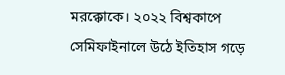মরক্কোকে। ২০২২ বিশ্বকাপে সেমিফাইনালে উঠে ইতিহাস গড়ে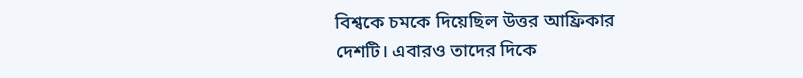বিশ্বকে চমকে দিয়েছিল উত্তর আফ্রিকার দেশটি। এবারও তাদের দিকে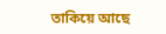তাকিয়ে আছে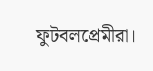ফুটবলপ্রেমীরা।